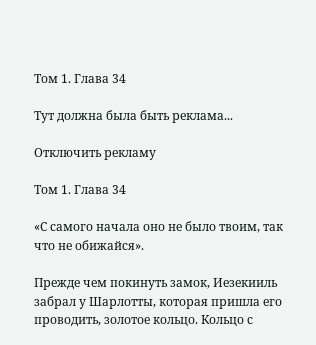Том 1. Глава 34

Тут должна была быть реклама...

Отключить рекламу

Том 1. Глава 34

«С самого начала оно не было твоим, так что не обижайся».

Прежде чем покинуть замок, Иезекииль забрал у Шарлотты, которая пришла его проводить, золотое кольцо. Кольцо с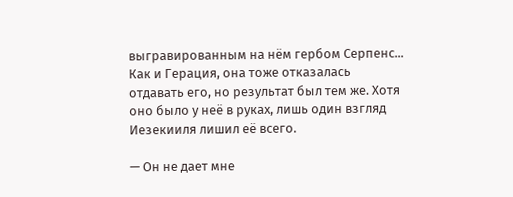выгравированным на нём гербом Серпенс... Как и Герация, она тоже отказалась отдавать его, но результат был тем же. Хотя оно было у неё в руках, лишь один взгляд Иезекииля лишил её всего.

— Он не дает мне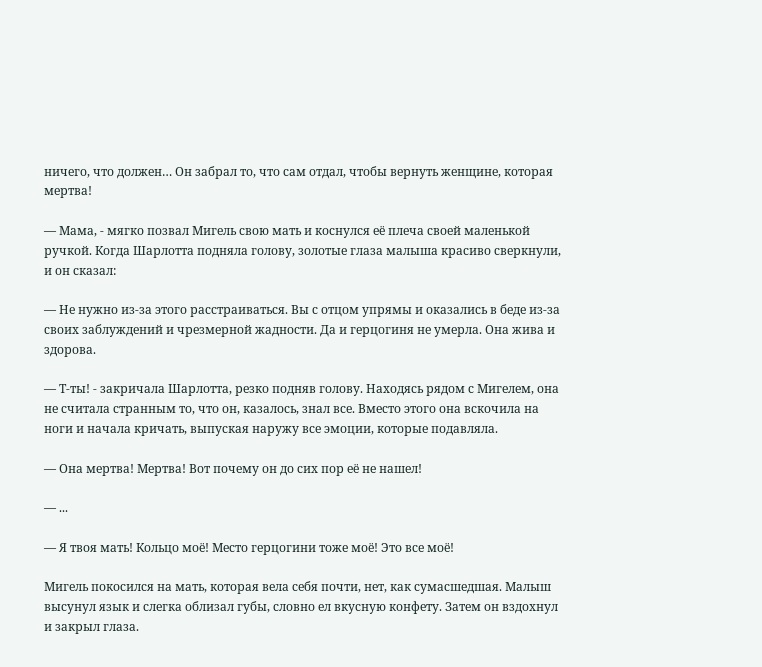ничего, что должен… Он забрал то, что сам отдал, чтобы вернуть женщине, которая мертва!

— Мама, - мягко позвал Мигель свою мать и коснулся её плеча своей маленькой ручкой. Когда Шарлотта подняла голову, золотые глаза малыша красиво сверкнули, и он сказал:

— Не нужно из-за этого расстраиваться. Вы с отцом упрямы и оказались в беде из-за своих заблуждений и чрезмерной жадности. Да и герцогиня не умерла. Она жива и здорова.

— Т-ты! - закричала Шарлотта, резко подняв голову. Находясь рядом с Мигелем, она не считала странным то, что он, казалось, знал все. Вместо этого она вскочила на ноги и начала кричать, выпуская наружу все эмоции, которые подавляла.

— Она мертва! Мертва! Вот почему он до сих пор её не нашел!

— ...

— Я твоя мать! Кольцо моё! Место герцогини тоже моё! Это все моё!

Мигель покосился на мать, которая вела себя почти, нет, как сумасшедшая. Малыш высунул язык и слегка облизал губы, словно ел вкусную конфету. Затем он вздохнул и закрыл глаза.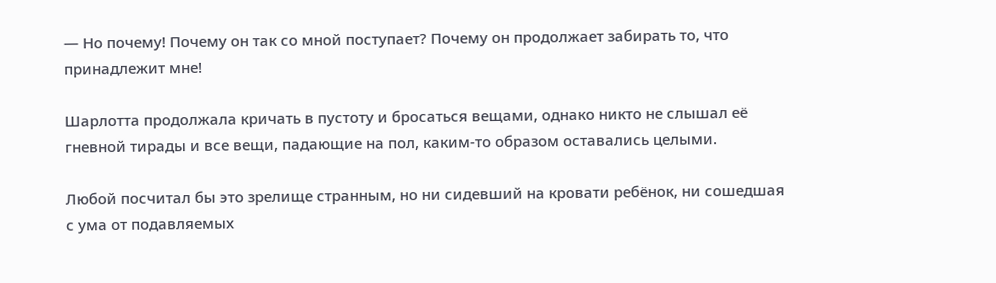— Но почему! Почему он так со мной поступает? Почему он продолжает забирать то, что принадлежит мне!

Шарлотта продолжала кричать в пустоту и бросаться вещами, однако никто не слышал её гневной тирады и все вещи, падающие на пол, каким-то образом оставались целыми.

Любой посчитал бы это зрелище странным, но ни сидевший на кровати ребёнок, ни сошедшая с ума от подавляемых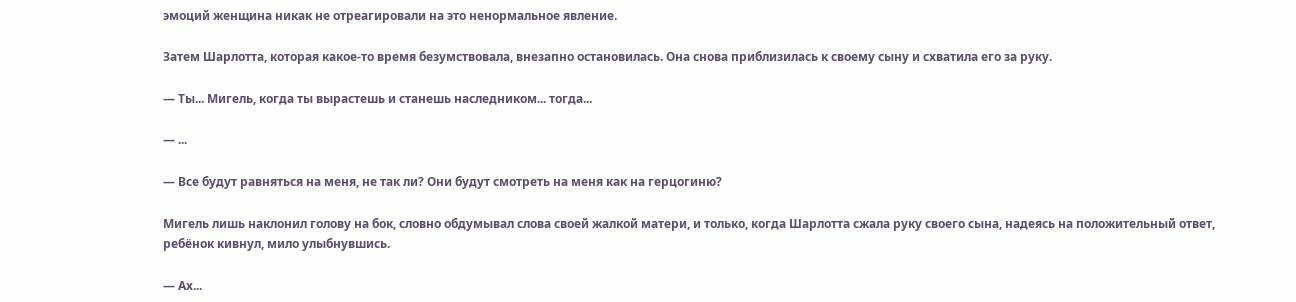эмоций женщина никак не отреагировали на это ненормальное явление.

Затем Шарлотта, которая какое-то время безумствовала, внезапно остановилась. Она снова приблизилась к своему сыну и схватила его за руку.

— Ты... Мигель, когда ты вырастешь и станешь наследником... тогда...

— ...

— Все будут равняться на меня, не так ли? Они будут смотреть на меня как на герцогиню?

Мигель лишь наклонил голову на бок, словно обдумывал слова своей жалкой матери, и только, когда Шарлотта сжала руку своего сына, надеясь на положительный ответ, ребёнок кивнул, мило улыбнувшись.

— Ах...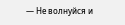— Не волнуйся и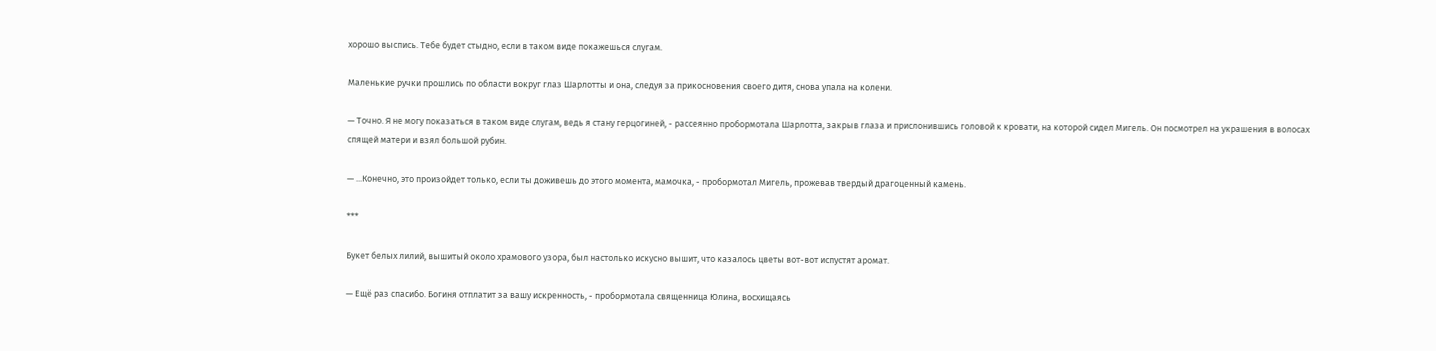хорошо выспись. Тебе будет стыдно, если в таком виде покажешься слугам.

Маленькие ручки прошлись по области вокруг глаз Шарлотты и она, следуя за прикосновения своего дитя, снова упала на колени.

— Точно. Я не могу показаться в таком виде слугам, ведь я стану герцогиней, - рассеянно пробормотала Шарлотта, закрыв глаза и прислонившись головой к кровати, на которой сидел Мигель. Он посмотрел на украшения в волосах спящей матери и взял большой рубин.

— ...Конечно, это произойдет только, если ты доживешь до этого момента, мамочка, - пробормотал Мигель, прожевав твердый драгоценный камень.

***

Букет белых лилий, вышитый около храмового узора, был настолько искусно вышит, что казалось цветы вот-вот испустят аромат.

— Ещё раз спасибо. Богиня отплатит за вашу искренность, - пробормотала священница Юлина, восхищаясь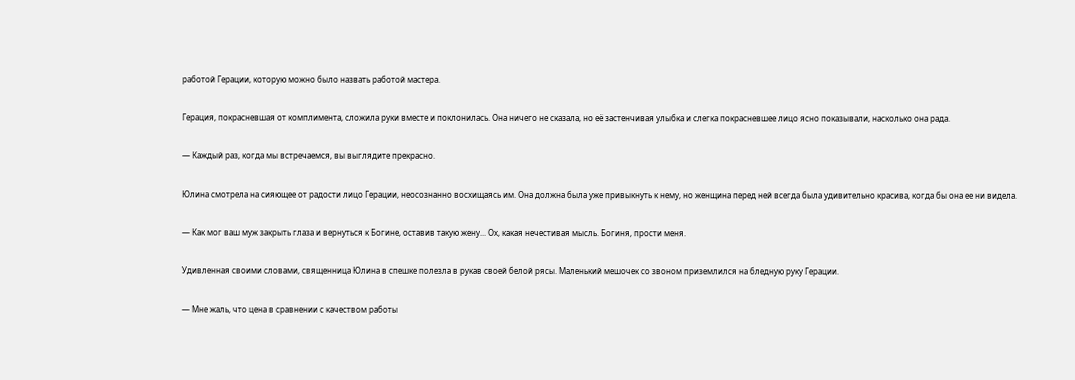работой Герации, которую можно было назвать работой мастера.

Герация, покрасневшая от комплимента, сложила руки вместе и поклонилась. Она ничего не сказала, но её застенчивая улыбка и слегка покрасневшее лицо ясно показывали, насколько она рада.

— Каждый раз, когда мы встречаемся, вы выглядите прекрасно.

Юлина смотрела на сияющее от радости лицо Герации, неосознанно восхищаясь им. Она должна была уже привыкнуть к нему, но женщина перед ней всегда была удивительно красива, когда бы она ее ни видела.

— Как мог ваш муж закрыть глаза и вернуться к Богине, оставив такую жену... Ох, какая нечестивая мысль. Богиня, прости меня.

Удивленная своими словами, священница Юлина в спешке полезла в рукав своей белой рясы. Маленький мешочек со звоном приземлился на бледную руку Герации.

— Мне жаль, что цена в сравнении с качеством работы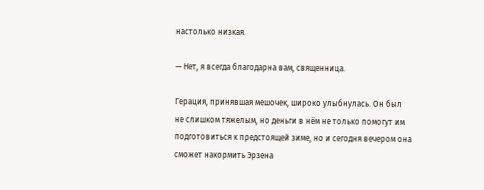настолько низкая.

— Нет, я всегда благодарна вам, священница.

Герация, принявшая мешочек, широко улыбнулась. Он был не слишком тяжелым, но деньги в нём не только помогут им подготовиться к предстоящей зиме, но и сегодня вечером она сможет накормить Эрзена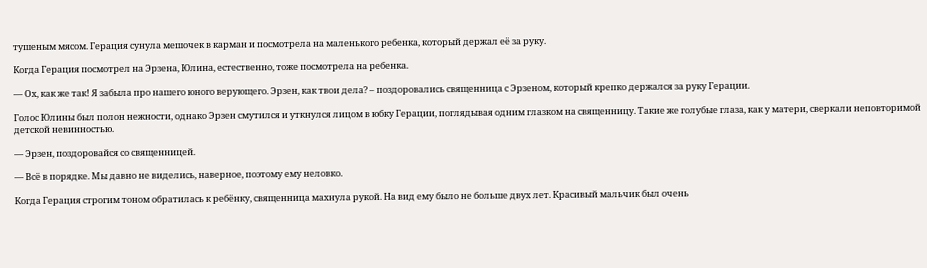тушеным мясом. Герация сунула мешочек в карман и посмотрела на маленького ребенка, который держал её за руку.

Когда Герация посмотрел на Эрзена, Юлина, естественно, тоже посмотрела на ребенка.

— Ох, как же так! Я забыла про нашего юного верующего. Эрзен, как твои дела? – поздоровались священница с Эрзеном, который крепко держался за руку Герации.

Голос Юлины был полон нежности, однако Эрзен смутился и уткнулся лицом в юбку Герации, поглядывая одним глазком на священницу. Такие же голубые глаза, как у матери, сверкали неповторимой детской невинностью.

— Эрзен, поздоровайся со священницей.

— Всё в порядке. Мы давно не виделись, наверное, поэтому ему неловко.

Когда Герация строгим тоном обратилась к ребёнку, священница махнула рукой. На вид ему было не больше двух лет. Красивый мальчик был очень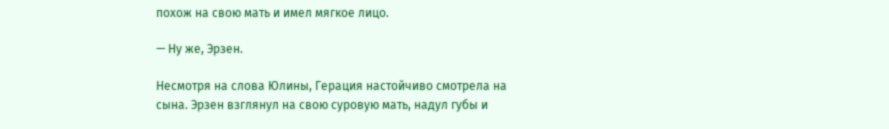похож на свою мать и имел мягкое лицо.

— Ну же, Эрзен.

Несмотря на слова Юлины, Герация настойчиво смотрела на сына. Эрзен взглянул на свою суровую мать, надул губы и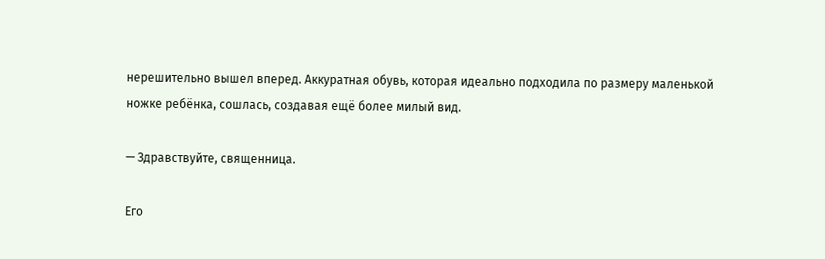нерешительно вышел вперед. Аккуратная обувь, которая идеально подходила по размеру маленькой ножке ребёнка, сошлась, создавая ещё более милый вид.

— Здравствуйте, священница.

Его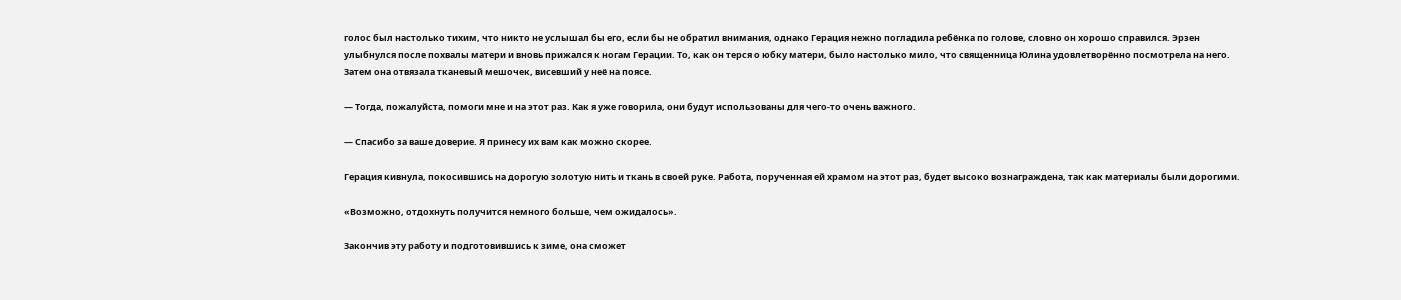голос был настолько тихим, что никто не услышал бы его, если бы не обратил внимания, однако Герация нежно погладила ребёнка по голове, словно он хорошо справился. Эрзен улыбнулся после похвалы матери и вновь прижался к ногам Герации. То, как он терся о юбку матери, было настолько мило, что священница Юлина удовлетворённо посмотрела на него. Затем она отвязала тканевый мешочек, висевший у неё на поясе.

— Тогда, пожалуйста, помоги мне и на этот раз. Как я уже говорила, они будут использованы для чего-то очень важного.

— Спасибо за ваше доверие. Я принесу их вам как можно скорее.

Герация кивнула, покосившись на дорогую золотую нить и ткань в своей руке. Работа, порученная ей храмом на этот раз, будет высоко вознаграждена, так как материалы были дорогими.

«Возможно, отдохнуть получится немного больше, чем ожидалось».

Закончив эту работу и подготовившись к зиме, она сможет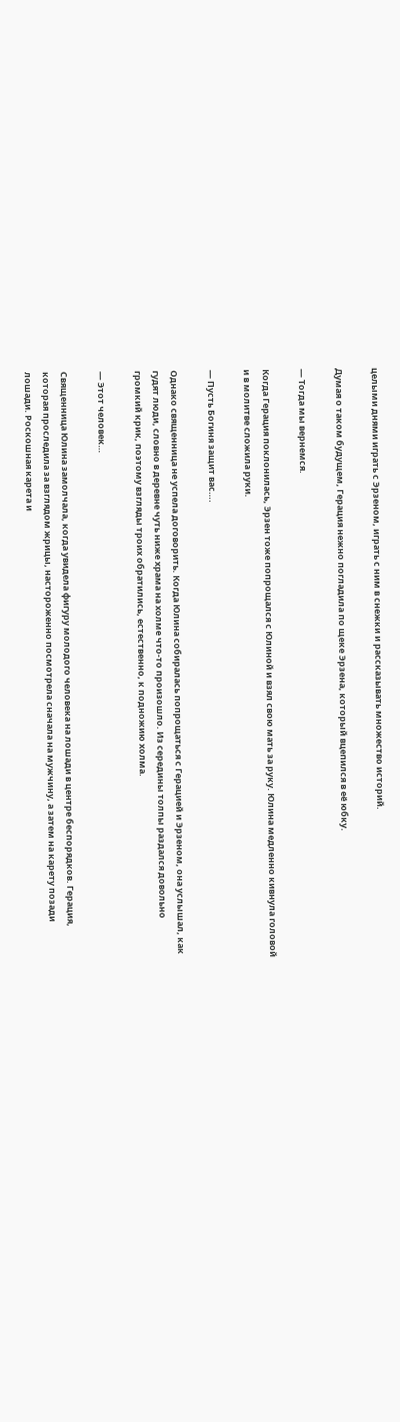целыми днями играть с Эрзеном, играть с ним в снежки и рассказывать множество историй.

Думая о таком будущем, Герация нежно погладила по щеке Эрзена, который вцепился в её юбку.

— Тогда мы вернемся.

Когда Герация поклонилась, Эрзен тоже попрощался с Юлиной и взял свою мать за руку. Юлина медленно кивнула головой и в молитве сложила руки.

— Пусть Богиня защит вас….

Однако священница не успела договорить. Когда Юлина собиралась попрощаться с Герацией и Эрзеном, она услышал, как гудят люди, словно в деревне чуть ниже храма на холме что-то произошло. Из середины толпы раздался довольно громкий крик, поэтому взгляды троих обратились, естественно, к подножию холма.

— Этот человек…

Священница Юлина замолчала, когда увидела фигуру молодого человека на лошади в центре беспорядков. Герация, которая проследила за взглядом жрицы, настороженно посмотрела сначала на мужчину, а затем на карету позади лошади. Роскошная карета и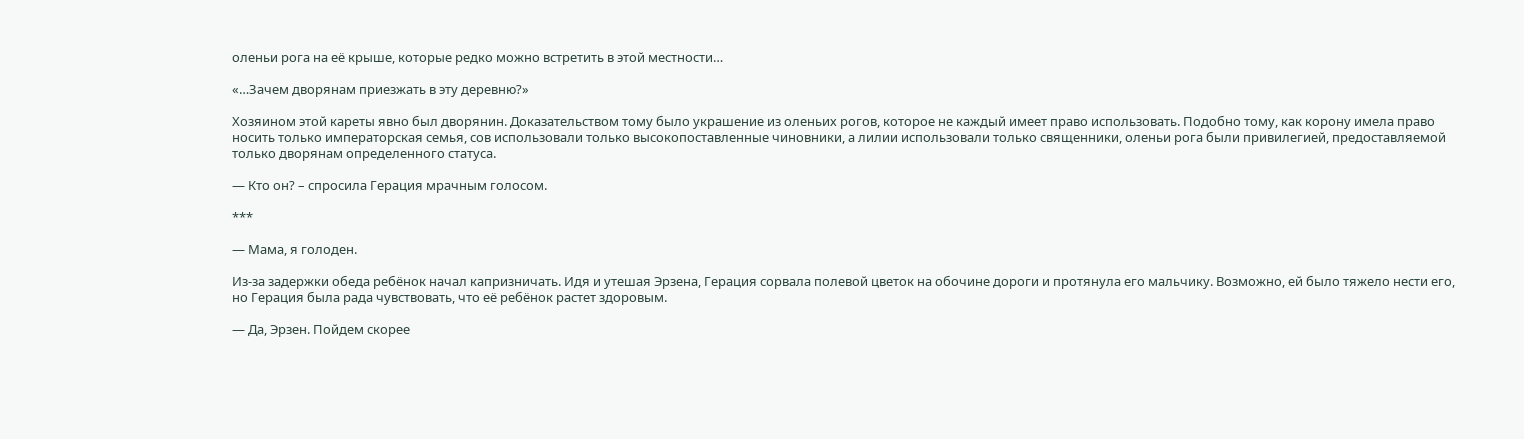оленьи рога на её крыше, которые редко можно встретить в этой местности…

«…Зачем дворянам приезжать в эту деревню?»

Хозяином этой кареты явно был дворянин. Доказательством тому было украшение из оленьих рогов, которое не каждый имеет право использовать. Подобно тому, как корону имела право носить только императорская семья, сов использовали только высокопоставленные чиновники, а лилии использовали только священники, оленьи рога были привилегией, предоставляемой только дворянам определенного статуса.

— Кто он? – спросила Герация мрачным голосом.

***

— Мама, я голоден.

Из-за задержки обеда ребёнок начал капризничать. Идя и утешая Эрзена, Герация сорвала полевой цветок на обочине дороги и протянула его мальчику. Возможно, ей было тяжело нести его, но Герация была рада чувствовать, что её ребёнок растет здоровым.

— Да, Эрзен. Пойдем скорее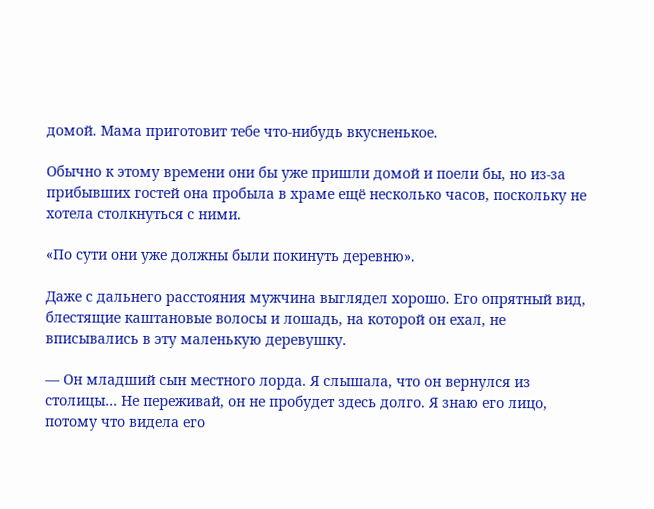домой. Мама приготовит тебе что-нибудь вкусненькое.

Обычно к этому времени они бы уже пришли домой и поели бы, но из-за прибывших гостей она пробыла в храме ещё несколько часов, поскольку не хотела столкнуться с ними.

«По сути они уже должны были покинуть деревню».

Даже с дальнего расстояния мужчина выглядел хорошо. Его опрятный вид, блестящие каштановые волосы и лошадь, на которой он ехал, не вписывались в эту маленькую деревушку.

— Он младший сын местного лорда. Я слышала, что он вернулся из столицы… Не переживай, он не пробудет здесь долго. Я знаю его лицо, потому что видела его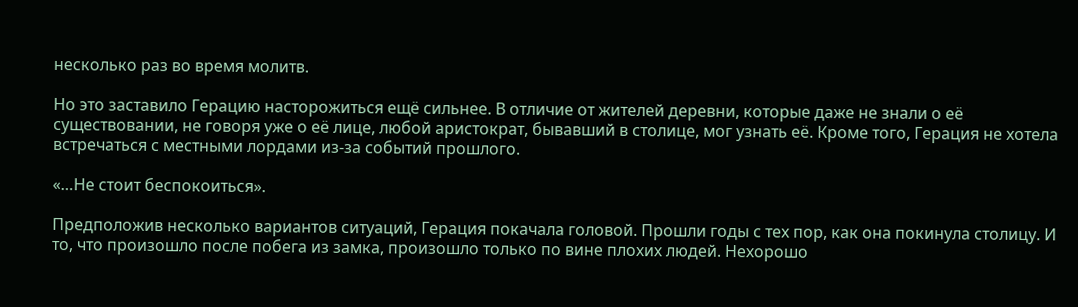несколько раз во время молитв.

Но это заставило Герацию насторожиться ещё сильнее. В отличие от жителей деревни, которые даже не знали о её существовании, не говоря уже о её лице, любой аристократ, бывавший в столице, мог узнать её. Кроме того, Герация не хотела встречаться с местными лордами из-за событий прошлого.

«…Не стоит беспокоиться».

Предположив несколько вариантов ситуаций, Герация покачала головой. Прошли годы с тех пор, как она покинула столицу. И то, что произошло после побега из замка, произошло только по вине плохих людей. Нехорошо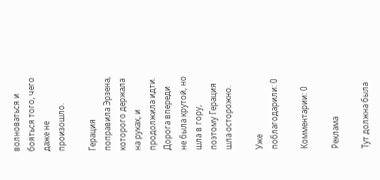волноваться и бояться того, чего даже не произошло.

Герация поправила Эрзена, которого держала на руках, и продолжила идти. Дорога впереди не была крутой, но шла в гору, поэтому Герация шла осторожно.

Уже поблагодарили: 0

Комментарии: 0

Реклама

Тут должна была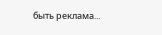быть реклама...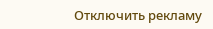Отключить рекламу